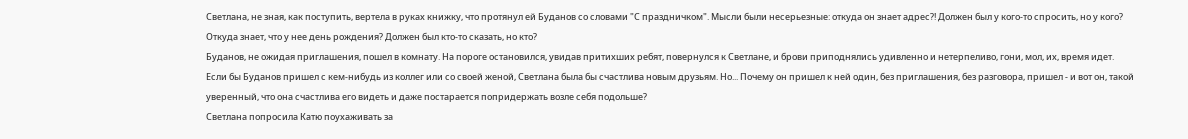Светлана, не зная, как поступить, вертела в руках книжку, что протянул ей Буданов со словами "С праздничком". Мысли были несерьезные: откуда он знает адрес?! Должен был у кого-то спросить, но у кого? Откуда знает, что у нее день рождения? Должен был кто-то сказать, но кто?
Буданов, не ожидая приглашения, пошел в комнату. На пороге остановился, увидав притихших ребят, повернулся к Светлане, и брови приподнялись удивленно и нетерпеливо, гони, мол, их, время идет.
Если бы Буданов пришел с кем-нибудь из коллег или со своей женой, Светлана была бы счастлива новым друзьям. Но... Почему он пришел к ней один, без приглашения, без разговора, пришел - и вот он, такой уверенный, что она счастлива его видеть и даже постарается попридержать возле себя подольше?
Светлана попросила Катю поухаживать за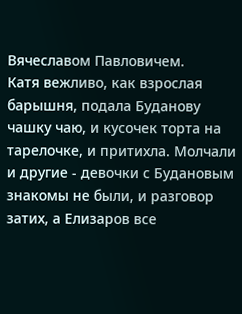Вячеславом Павловичем.
Катя вежливо, как взрослая барышня, подала Буданову чашку чаю, и кусочек торта на тарелочке, и притихла. Молчали и другие - девочки с Будановым знакомы не были, и разговор затих, а Елизаров все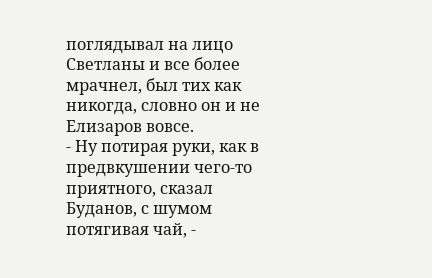поглядывал на лицо Светланы и все более мрачнел, был тих как никогда, словно он и не Елизаров вовсе.
- Ну потирая руки, как в предвкушении чего-то приятного, сказал Буданов, с шумом потягивая чай, -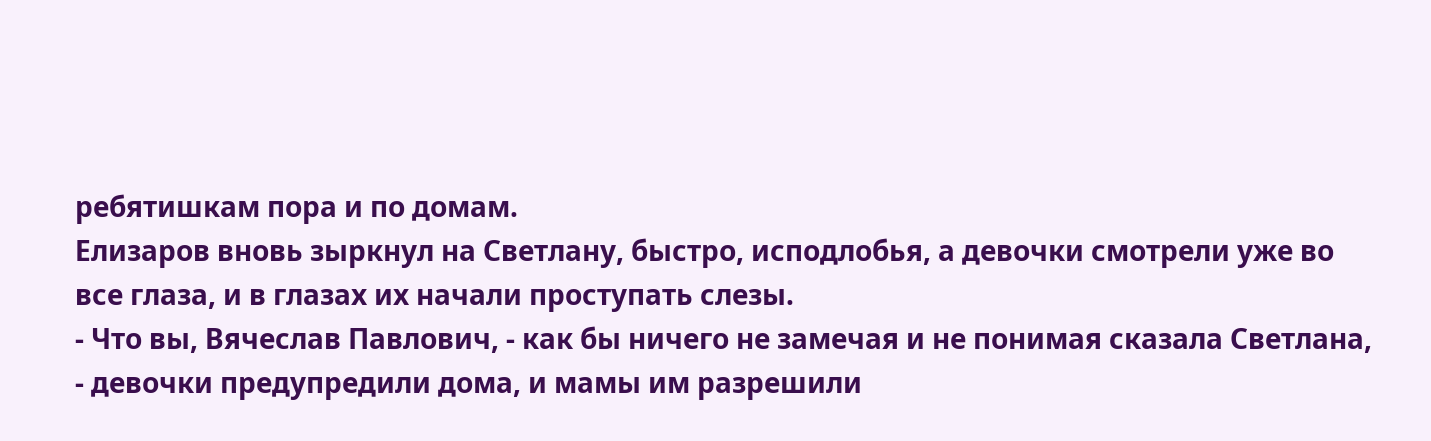ребятишкам пора и по домам.
Елизаров вновь зыркнул на Светлану, быстро, исподлобья, а девочки смотрели уже во все глаза, и в глазах их начали проступать слезы.
- Что вы, Вячеслав Павлович, - как бы ничего не замечая и не понимая сказала Светлана, - девочки предупредили дома, и мамы им разрешили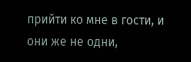прийти ко мне в гости, и они же не одни,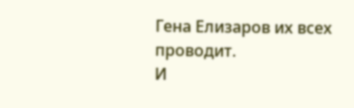Гена Елизаров их всех проводит.
И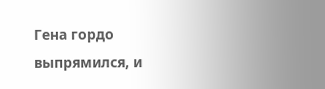Гена гордо выпрямился, и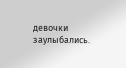девочки заулыбались.